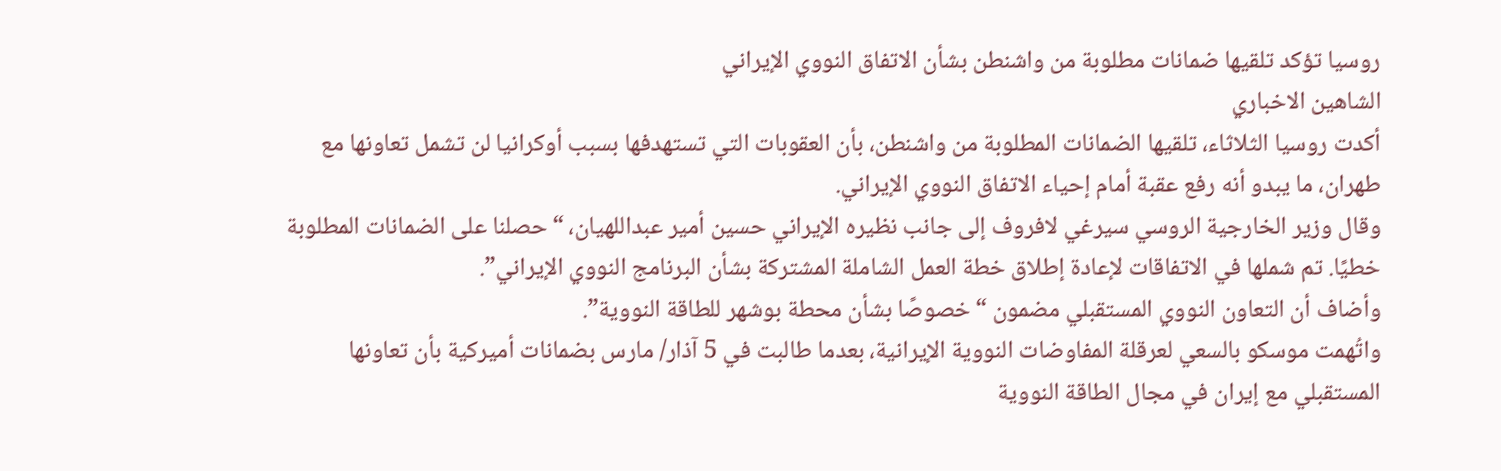روسيا تؤكد تلقيها ضمانات مطلوبة من واشنطن بشأن الاتفاق النووي الإيراني
الشاهين الاخباري
أكدت روسيا الثلاثاء، تلقيها الضمانات المطلوبة من واشنطن، بأن العقوبات التي تستهدفها بسبب أوكرانيا لن تشمل تعاونها مع طهران، ما يبدو أنه رفع عقبة أمام إحياء الاتفاق النووي الإيراني.
وقال وزير الخارجية الروسي سيرغي لافروف إلى جانب نظيره الإيراني حسين أمير عبداللهيان، “حصلنا على الضمانات المطلوبة خطيًا. تم شملها في الاتفاقات لإعادة إطلاق خطة العمل الشاملة المشتركة بشأن البرنامج النووي الإيراني”.
وأضاف أن التعاون النووي المستقبلي مضمون “خصوصًا بشأن محطة بوشهر للطاقة النووية”.
واتُهمت موسكو بالسعي لعرقلة المفاوضات النووية الإيرانية، بعدما طالبت في 5 آذار/ مارس بضمانات أميركية بأن تعاونها المستقبلي مع إيران في مجال الطاقة النووية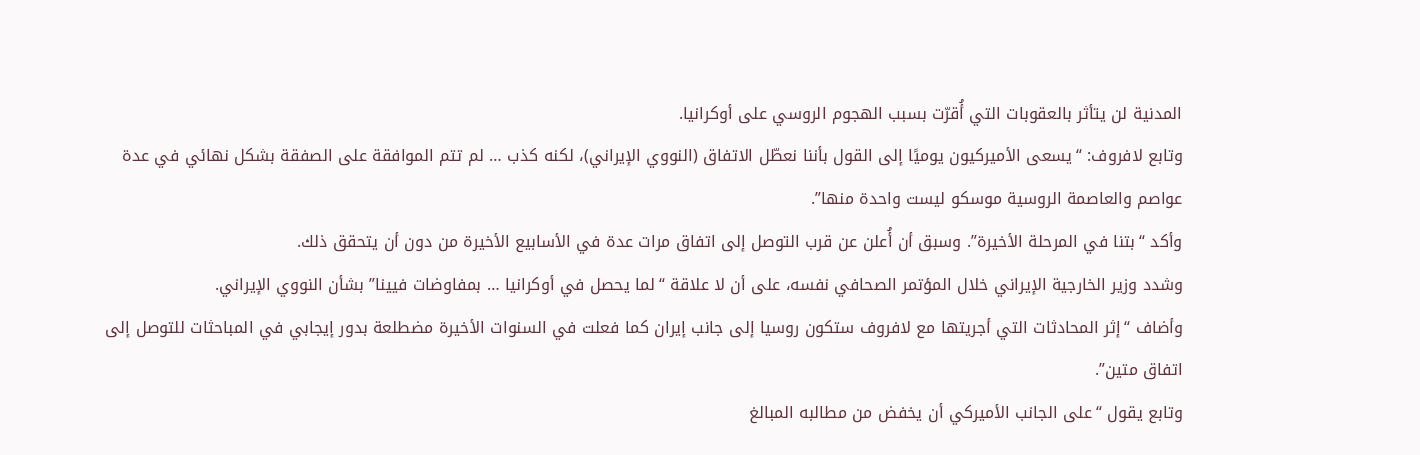المدنية لن يتأثر بالعقوبات التي أُقرّت بسبب الهجوم الروسي على أوكرانيا.
وتابع لافروف: “يسعى الأميركيون يوميًا إلى القول بأننا نعطّل الاتفاق (النووي الإيراني)، لكنه كذب … لم تتم الموافقة على الصفقة بشكل نهائي في عدة عواصم والعاصمة الروسية موسكو ليست واحدة منها”.
وأكد “بتنا في المرحلة الأخيرة”. وسبق أن أُعلن عن قرب التوصل إلى اتفاق مرات عدة في الأسابيع الأخيرة من دون أن يتحقق ذلك.
وشدد وزير الخارجية الإيراني خلال المؤتمر الصحافي نفسه، على أن لا علاقة “لما يحصل في أوكرانيا … بمفاوضات فيينا” بشأن النووي الإيراني.
وأضاف “إثر المحادثات التي أجريتها مع لافروف ستكون روسيا إلى جانب إيران كما فعلت في السنوات الأخيرة مضطلعة بدور إيجابي في المباحثات للتوصل إلى اتفاق متين”.
وتابع يقول “على الجانب الأميركي أن يخفض من مطالبه المبالغ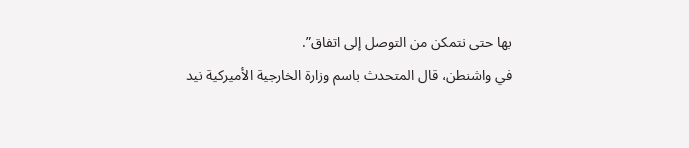بها حتى نتمكن من التوصل إلى اتفاق”.
في واشنطن، قال المتحدث باسم وزارة الخارجية الأميركية نيد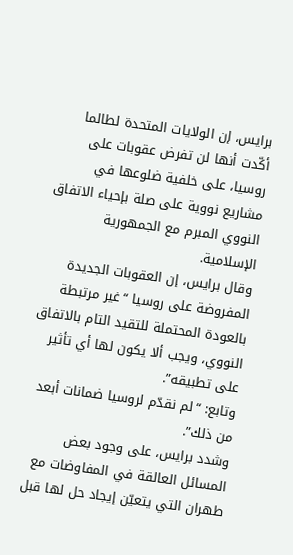برايس، إن الولايات المتحدة لطالما أكّدت أنها لن تفرض عقوبات على روسيا، على خلفية ضلوعها في مشاريع نووية على صلة بإحياء الاتفاق النووي المبرم مع الجمهورية الإسلامية.
وقال برايس، إن العقوبات الجديدة المفروضة على روسيا “غير مرتبطة بالعودة المحتملة للتقيد التام بالاتفاق النووي، ويجب ألا يكون لها أي تأثير على تطبيقه”.
وتابع: “لم نقدّم لروسيا ضمانات أبعد من ذلك”.
وشدد برايس، على وجود بعض المسائل العالقة في المفاوضات مع طهران التي يتعيّن إيجاد حل لها قبل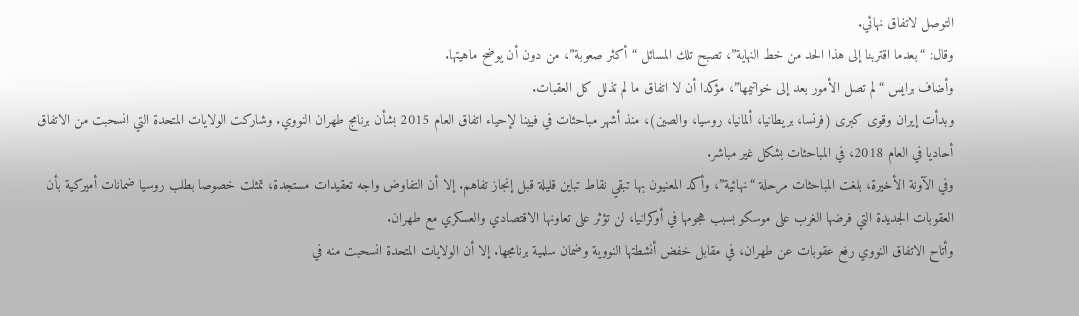التوصل لاتفاق نهائي.
وقال: “بعدما اقتربنا إلى هذا الحد من خط النهاية”، تصبح تلك المسائل “أكثر صعوبة”، من دون أن يوضح ماهيتها.
وأضاف برايس “لم تصل الأمور بعد إلى خواتيمها”، مؤكدا أن لا اتفاق ما لم تذلل كل العقبات.
وبدأت إيران وقوى كبرى (فرنسا، بريطانيا، ألمانيا، روسيا، والصين)، منذ أشهر مباحثات في فيينا لإحياء اتفاق العام 2015 بشأن برنامج طهران النووي. وشاركت الولايات المتحدة التي انسحبت من الاتفاق أحاديا في العام 2018، في المباحثات بشكل غير مباشر.
وفي الآونة الأخيرة، بلغت المباحثات مرحلة “نهائية”، وأكد المعنيون بها تبقي نقاط تباين قليلة قبل إنجاز تفاهم. إلا أن التفاوض واجه تعقيدات مستجدة، تمثلت خصوصا بطلب روسيا ضمانات أميركية بأن العقوبات الجديدة التي فرضها الغرب على موسكو بسبب هجومها في أوكرانيا، لن تؤثر على تعاونها الاقتصادي والعسكري مع طهران.
وأتاح الاتفاق النووي رفع عقوبات عن طهران، في مقابل خفض أنشطتها النووية وضمان سلمية برنامجها. إلا أن الولايات المتحدة انسحبت منه في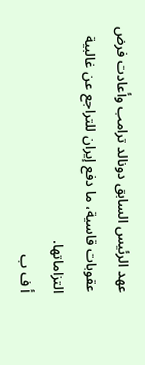عهد الرئيس السابق دونالد ترامب وأعادت فرض عقوبات قاسية، ما دفع إيران للتراجع عن غالبية التزاماتها.
أ ف ب